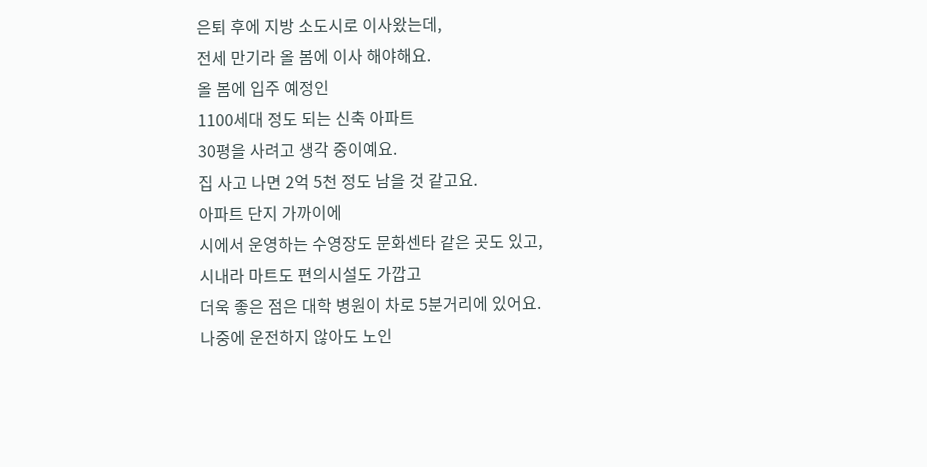은퇴 후에 지방 소도시로 이사왔는데,
전세 만기라 올 봄에 이사 해야해요.
올 봄에 입주 예정인
1100세대 정도 되는 신축 아파트
30평을 사려고 생각 중이예요.
집 사고 나면 2억 5천 정도 남을 것 같고요.
아파트 단지 가까이에
시에서 운영하는 수영장도 문화센타 같은 곳도 있고,
시내라 마트도 편의시설도 가깝고
더욱 좋은 점은 대학 병원이 차로 5분거리에 있어요.
나중에 운전하지 않아도 노인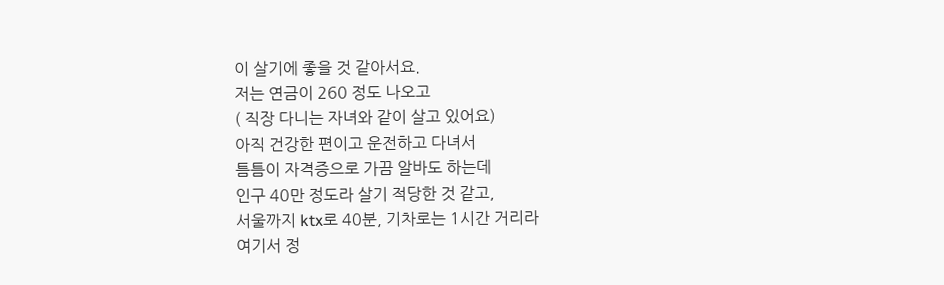이 살기에 좋을 것 같아서요.
저는 연금이 260 정도 나오고
( 직장 다니는 자녀와 같이 살고 있어요)
아직 건강한 편이고 운전하고 다녀서
틈틈이 자격증으로 가끔 알바도 하는데
인구 40만 정도라 살기 적당한 것 같고,
서울까지 ktx로 40분, 기차로는 1시간 거리라
여기서 정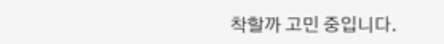착할까 고민 중입니다.